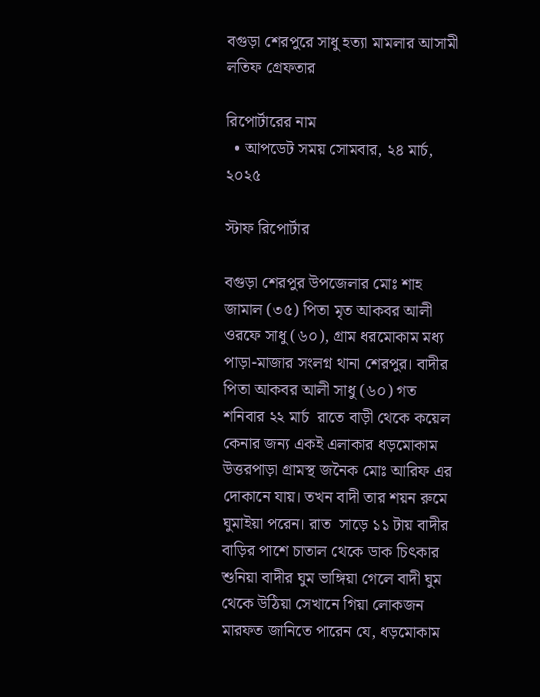বগুড়া শেরপুরে সাধু হত্যা মামলার আসামী লতিফ গ্রেফতার

রিপোর্টারের নাম
  • আপডেট সময় সোমবার, ২৪ মার্চ, ২০২৫

স্টাফ রিপোর্টার

বগুড়া শেরপুর উপজেলার মোঃ শাহ জামাল (৩৫) পিতা মৃত আকবর আলী ওরফে সাধু (৬০), গ্রাম ধরমোকাম মধ্য পাড়া-মাজার সংলগ্ন থানা শেরপুর। বাদীর পিতা আকবর আলী সাধু (৬০) গত শনিবার ২২ মার্চ  রাতে বাড়ী থেকে কয়েল কেনার জন্য একই এলাকার ধড়মোকাম উত্তরপাড়া গ্রামস্থ জনৈক মোঃ আরিফ এর দোকানে যায়। তখন বাদী তার শয়ন রুমে ঘুমাইয়া পরেন। রাত  সাড়ে ১১ টায় বাদীর বাড়ির পাশে চাতাল থেকে ডাক চিৎকার শুনিয়া বাদীর ঘুম ভাঙ্গিয়া গেলে বাদী ঘুম থেকে উঠিয়া সেখানে গিয়া লোকজন মারফত জানিতে পারেন যে, ধড়মোকাম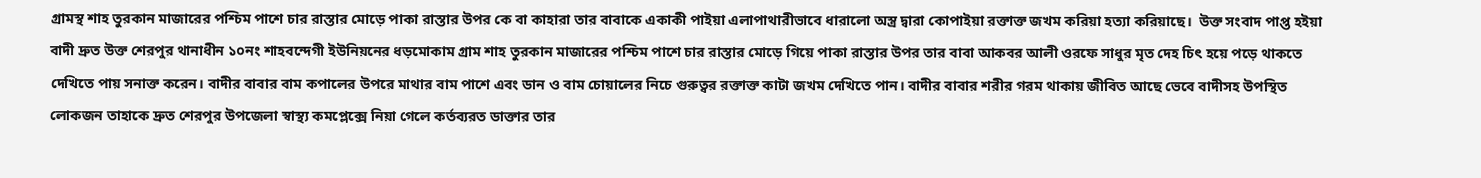গ্রামস্থ শাহ তুরকান মাজারের পশ্চিম পাশে চার রাস্তার মোড়ে পাকা রাস্তার উপর কে বা কাহারা তার বাবাকে একাকী পাইয়া এলাপাথারীভাবে ধারালো অস্ত্র দ্বারা কোপাইয়া রক্তাক্ত জখম করিয়া হত্যা করিয়াছে।  উক্ত সংবাদ পাপ্ত হইয়া বাদী দ্রুত উক্ত শেরপুর থানাধীন ১০নং শাহবন্দেগী ইউনিয়নের ধড়মোকাম গ্রাম শাহ তুরকান মাজারের পশ্চিম পাশে চার রাস্তার মোড়ে গিয়ে পাকা রাস্তার উপর তার বাবা আকবর আলী ওরফে সাধুর মৃত দেহ চিৎ হয়ে পড়ে থাকতে দেখিতে পায় সনাক্ত করেন। বাদীর বাবার বাম কপালের উপরে মাথার বাম পাশে এবং ডান ও বাম চোয়ালের নিচে গুরুত্বর রক্তাক্ত কাটা জখম দেখিতে পান। বাদীর বাবার শরীর গরম থাকায় জীবিত আছে ভেবে বাদীসহ উপস্থিত লোকজন তাহাকে দ্রুত শেরপুর উপজেলা স্বাস্থ্য কমপ্লেক্সে নিয়া গেলে কর্তব্যরত ডাক্তার তার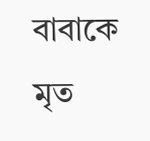বাবাকে মৃত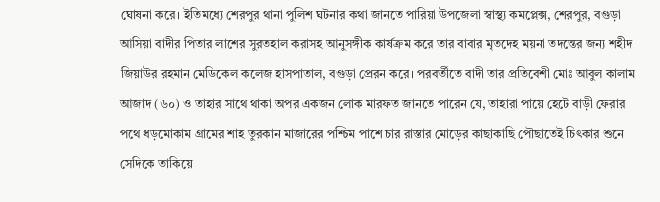ঘোষনা করে। ইতিমধ্যে শেরপুর থানা পুলিশ ঘটনার কথা জানতে পারিয়া উপজেলা স্বাস্থ্য কমপ্লেক্স, শেরপুর, বগুড়া আসিয়া বাদীর পিতার লাশের সুরতহাল করাসহ আনুসঙ্গীক কার্ষক্রম করে তার বাবার মৃতদেহ ময়না তদন্তের জন্য শহীদ জিয়াউর রহমান মেডিকেল কলেজ হাসপাতাল, বগুড়া প্রেরন করে। পরবর্তীতে বাদী তার প্রতিবেশী মোঃ আবুল কালাম আজাদ (৬০) ও তাহার সাথে থাকা অপর একজন লোক মারফত জানতে পারেন যে, তাহারা পায়ে হেটে বাড়ী ফেরার পথে ধড়মোকাম গ্রামের শাহ তুরকান মাজারের পশ্চিম পাশে চার রাস্তার মোড়ের কাছাকাছি পৌছাতেই চিৎকার শুনে সেদিকে তাকিয়ে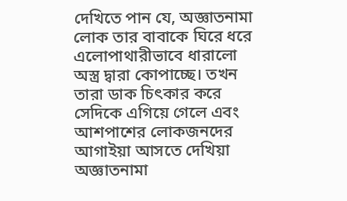দেখিতে পান যে, অজ্ঞাতনামা লোক তার বাবাকে ঘিরে ধরে এলোপাথারীভাবে ধারালো অস্ত্র দ্বারা কোপাচ্ছে। তখন তারা ডাক চিৎকার করে সেদিকে এগিয়ে গেলে এবং আশপাশের লোকজনদের আগাইয়া আসতে দেখিয়া অজ্ঞাতনামা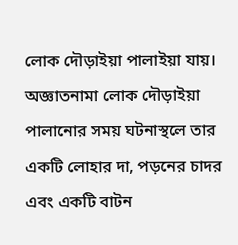লোক দৌড়াইয়া পালাইয়া যায়। অজ্ঞাতনামা লোক দৌড়াইয়া পালানোর সময় ঘটনাস্থলে তার একটি লোহার দা, পড়নের চাদর এবং একটি বাটন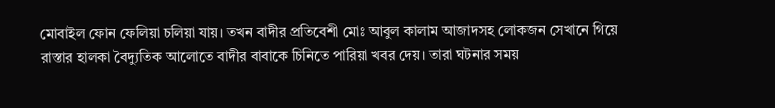মোবাইল ফোন ফেলিয়া চলিয়া যায়। তখন বাদীর প্রতিবেশী মোঃ আবুল কালাম আজাদসহ লোকজন সেখানে গিয়ে রাস্তার হালকা বৈদ্যুতিক আলোতে বাদীর বাবাকে চিনিতে পারিয়া খবর দেয়। তারা ঘটনার সময়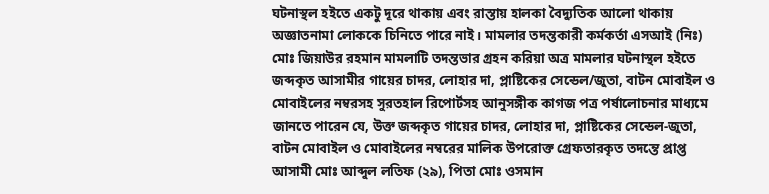ঘটনাস্থল হইতে একটু দূরে থাকায় এবং রাস্তায় হালকা বৈদ্যুতিক আলো থাকায় অজ্ঞাতনামা লোককে চিনিতে পারে নাই। মামলার তদন্তকারী কর্মকর্তা এসআই (নিঃ) মোঃ জিয়াউর রহমান মামলাটি তদন্তভার গ্রহন করিয়া অত্র মামলার ঘটনাস্থল হইতে জব্দকৃত আসামীর গায়ের চাদর, লোহার দা, প্লাষ্টিকের সেন্ডেল/জুতা, বাটন মোবাইল ও মোবাইলের নম্বরসহ সুরতহাল রিপোর্টসহ আনুসঙ্গীক কাগজ পত্র পর্ষালোচনার মাধ্যমে জানতে পারেন যে, উক্ত জব্দকৃত গায়ের চাদর, লোহার দা, প্লাষ্টিকের সেন্ডেল-জুতা, বাটন মোবাইল ও মোবাইলের নম্বরের মালিক উপরোক্ত গ্রেফতারকৃত তদন্তে প্রাপ্ত আসামী মোঃ আব্দুল লতিফ (২৯), পিতা মোঃ ওসমান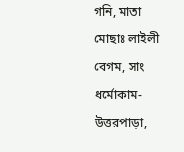গনি, মাতা মোছাঃ লাইলী বেগম, সাং ধর্মোকাম-উত্তরপাড়া,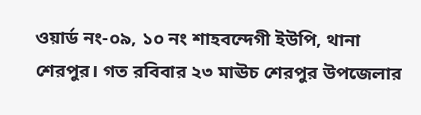ওয়ার্ড নং-০৯, ১০ নং শাহবন্দেগী ইউপি, থানা শেরপুর। গত রবিবার ২৩ মাঊচ শেরপুর উপজেলার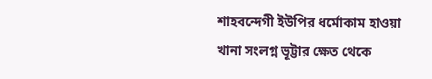শাহবন্দেগী ইউপির ধর্মোকাম হাওয়া খানা সংলগ্ন ভূট্টার ক্ষেত থেকে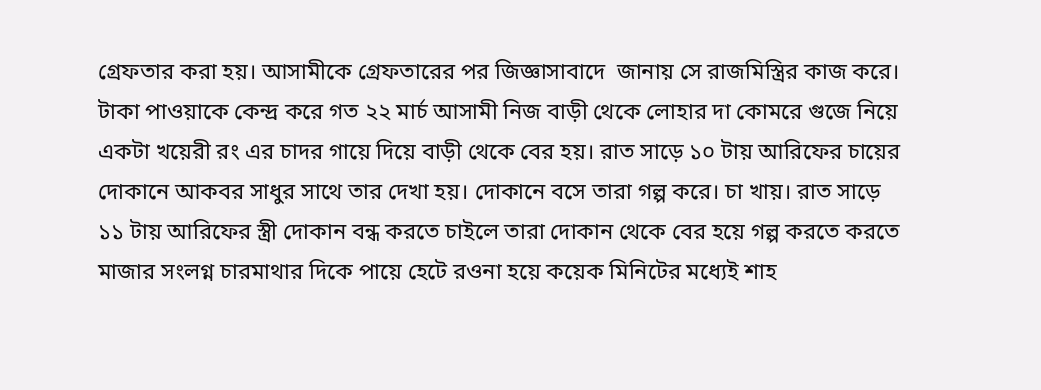গ্রেফতার করা হয়। আসামীকে গ্রেফতারের পর জিজ্ঞাসাবাদে  জানায় সে রাজমিস্ত্রির কাজ করে। টাকা পাওয়াকে কেন্দ্র করে গত ২২ মার্চ আসামী নিজ বাড়ী থেকে লোহার দা কোমরে গুজে নিয়ে একটা খয়েরী রং এর চাদর গায়ে দিয়ে বাড়ী থেকে বের হয়। রাত সাড়ে ১০ টায় আরিফের চায়ের দোকানে আকবর সাধুর সাথে তার দেখা হয়। দোকানে বসে তারা গল্প করে। চা খায়। রাত সাড়ে ১১ টায় আরিফের স্ত্রী দোকান বন্ধ করতে চাইলে তারা দোকান থেকে বের হয়ে গল্প করতে করতে মাজার সংলগ্ন চারমাথার দিকে পায়ে হেটে রওনা হয়ে কয়েক মিনিটের মধ্যেই শাহ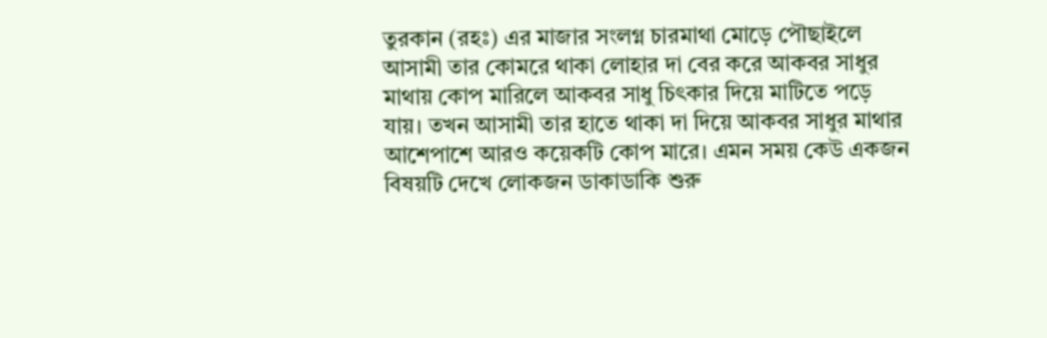তুরকান (রহঃ) এর মাজার সংলগ্ন চারমাথা মোড়ে পৌছাইলে আসামী তার কোমরে থাকা লোহার দা বের করে আকবর সাধুর মাথায় কোপ মারিলে আকবর সাধু চিৎকার দিয়ে মাটিতে পড়ে যায়। তখন আসামী তার হাতে থাকা দা দিয়ে আকবর সাধুর মাথার আশেপাশে আরও কয়েকটি কোপ মারে। এমন সময় কেউ একজন বিষয়টি দেখে লোকজন ডাকাডাকি শুরু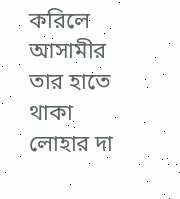করিলে আসামীর তার হাতে থাকা লোহার দা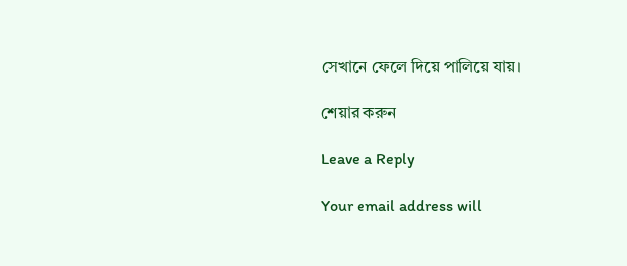সেখানে ফেলে দিয়ে পালিয়ে যায়।

শেয়ার করুন

Leave a Reply

Your email address will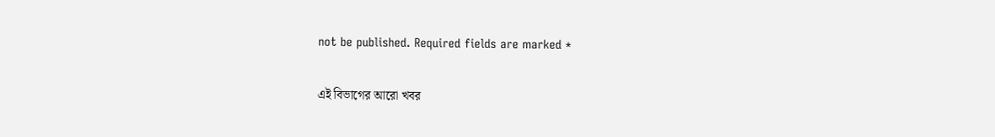not be published. Required fields are marked *

এই বিভাগের আরো খবর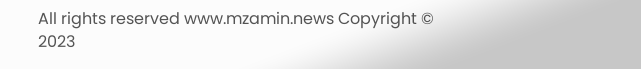All rights reserved www.mzamin.news Copyright © 2023